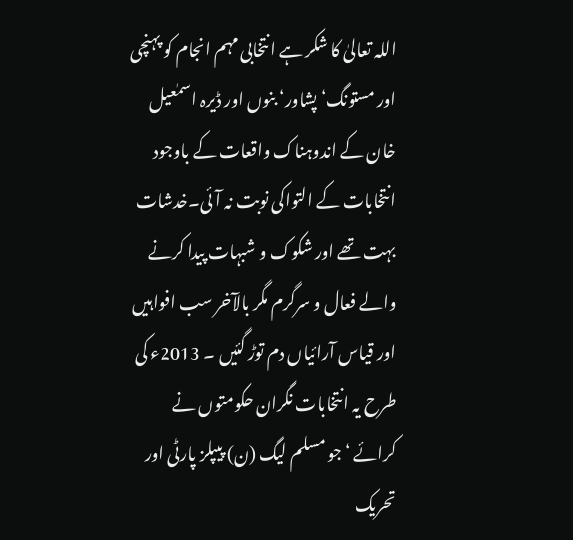اللہ تعالیٰ کا شکر ہے انتخابی مہم انجام کو پہنچی اور مستونگ‘ پشاور‘ بنوں اور ڈیرہ اسمٰعیل خان کے اندوہناک واقعات کے باوجود انتخابات کے التواکی نوبت نہ آئی۔خدشات بہت تھے اور شکوک و شبہات پیدا کرنے والے فعال و سرگرم مگر بالآخر سب افواہیں اور قیاس آرائیاں دم توڑ گئیں ۔ 2013ء کی طرح یہ انتخابات نگران حکومتوں نے کرائے ‘جو مسلم لیگ (ن) پیپلز پارٹی اور تحریک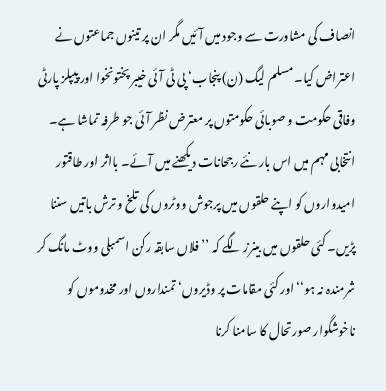انصاف کی مشاورت سے وجود میں آئیں مگر ان پر تینوں جماعتوں نے اعتراض کیا۔ مسلم لیگ (ن) پنجاب‘ پی ٹی آئی خیبر پختونخوا اور پیپلز پارٹی وفاقی حکومت و صوبائی حکومتوں پر معترض نظر آئی جو طرفہ تماشا ہے۔ انتخابی مہم میں اس بار نئے رجحانات دیکھنے میں آئے۔ بااثر اور طاقتور امیدواروں کو اپنے حلقوں میں پرجوش ووٹروں کی تلخ و ترش باتیں سننا پڑیں۔ کئی حلقوں میں بینرز لگے کہ ’’ فلاں سابقہ رکن اسمبلی ووٹ مانگ کر شرمندہ نہ ہو‘‘ اور کئی مقامات پر وڈیروں‘ تمنداروں اور مخدوموں کو ناخوشگوار صورتحال کا سامنا کرنا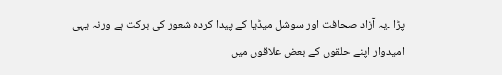پڑا ۔یہ آزاد صحافت اور سوشل میڈیا کے پیدا کردہ شعور کی برکت ہے ورنہ یہی امیدوار اپنے حلقوں کے بعض علاقوں میں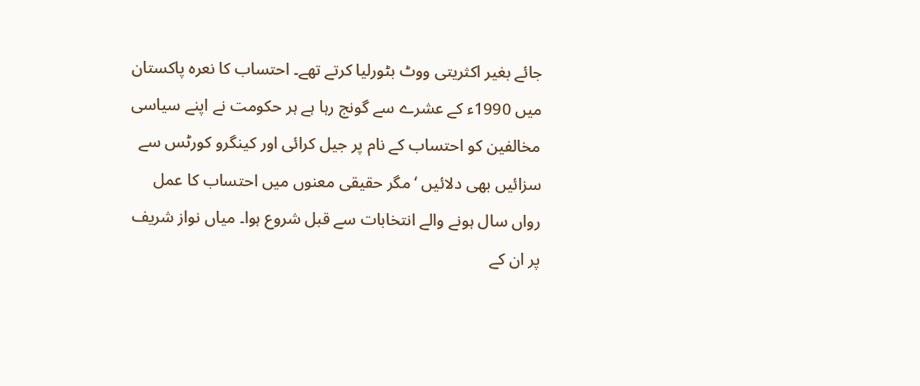جائے بغیر اکثریتی ووٹ بٹورلیا کرتے تھے۔ احتساب کا نعرہ پاکستان میں 1990ء کے عشرے سے گونج رہا ہے ہر حکومت نے اپنے سیاسی مخالفین کو احتساب کے نام پر جیل کرائی اور کینگرو کورٹس سے سزائیں بھی دلائیں ‘مگر حقیقی معنوں میں احتساب کا عمل رواں سال ہونے والے انتخابات سے قبل شروع ہوا۔ میاں نواز شریف پر ان کے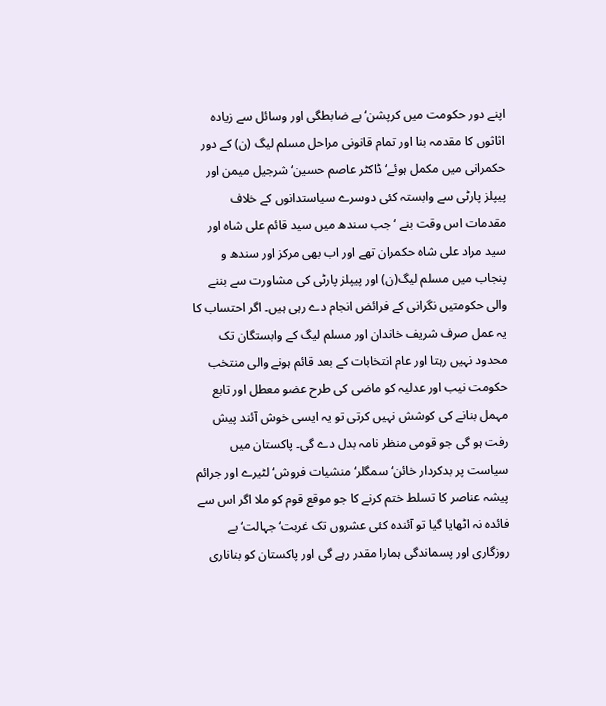اپنے دور حکومت میں کرپشن‘بے ضابطگی اور وسائل سے زیادہ اثاثوں کا مقدمہ بنا اور تمام قانونی مراحل مسلم لیگ (ن) کے دور حکمرانی میں مکمل ہوئے‘ ڈاکٹر عاصم حسین‘ شرجیل میمن اور پیپلز پارٹی سے وابستہ کئی دوسرے سیاستدانوں کے خلاف مقدمات اس وقت بنے ‘ جب سندھ میں سید قائم علی شاہ اور سید مراد علی شاہ حکمران تھے اور اب بھی مرکز اور سندھ و پنجاب میں مسلم لیگ(ن) اور پیپلز پارٹی کی مشاورت سے بننے والی حکومتیں نگرانی کے فرائض انجام دے رہی ہیں۔ اگر احتساب کا یہ عمل صرف شریف خاندان اور مسلم لیگ کے وابستگان تک محدود نہیں رہتا اور عام انتخابات کے بعد قائم ہونے والی منتخب حکومت نیب اور عدلیہ کو ماضی کی طرح عضو معطل اور تابع مہمل بنانے کی کوشش نہیں کرتی تو یہ ایسی خوش آئند پیش رفت ہو گی جو قومی منظر نامہ بدل دے گی۔ پاکستان میں سیاست پر بدکردار خائن‘ سمگلر‘ منشیات فروش‘ لٹیرے اور جرائم پیشہ عناصر کا تسلط ختم کرنے کا جو موقع قوم کو ملا اگر اس سے فائدہ نہ اٹھایا گیا تو آئندہ کئی عشروں تک غربت‘ جہالت‘ بے روزگاری اور پسماندگی ہمارا مقدر رہے گی اور پاکستان کو بناناری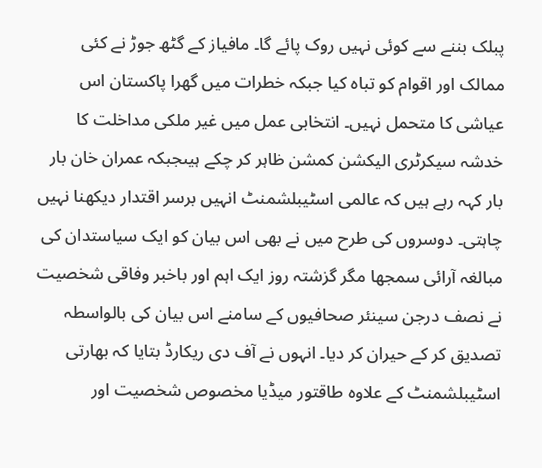پبلک بننے سے کوئی نہیں روک پائے گا۔ مافیاز کے گٹھ جوڑ نے کئی ممالک اور اقوام کو تباہ کیا جبکہ خطرات میں گھرا پاکستان اس عیاشی کا متحمل نہیں۔ انتخابی عمل میں غیر ملکی مداخلت کا خدشہ سیکرٹری الیکشن کمشن ظاہر کر چکے ہیںجبکہ عمران خان بار بار کہہ رہے ہیں کہ عالمی اسٹیبلشمنٹ انہیں برسر اقتدار دیکھنا نہیں چاہتی۔ دوسروں کی طرح میں نے بھی اس بیان کو ایک سیاستدان کی مبالغہ آرائی سمجھا مگر گزشتہ روز ایک اہم اور باخبر وفاقی شخصیت نے نصف درجن سینئر صحافیوں کے سامنے اس بیان کی بالواسطہ تصدیق کر کے حیران کر دیا۔ انہوں نے آف دی ریکارڈ بتایا کہ بھارتی اسٹیبلشمنٹ کے علاوہ طاقتور میڈیا مخصوص شخصیت اور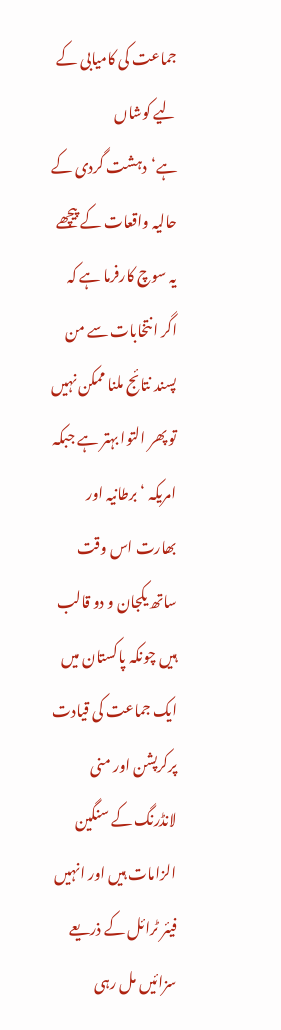جماعت کی کامیابی کے لیے کوشاں ہے‘دہشت گردی کے حالیہ واقعات کے پیچھے یہ سوچ کارفرما ہے کہ اگر انتخابات سے من پسند نتائج ملنا ممکن نہیں تو پھر التوا بہتر ہے جبکہ امریکہ ‘برطانیہ اور بھارت اس وقت ساتھ یکجان و دو قالب ہیں چونکہ پاکستان میں ایک جماعت کی قیادت پرکرپشن اور منی لانڈرنگ کے سنگین الزامات ہیں اور انہیں فیئر ٹرائل کے ذریعے سزائیں مل رہی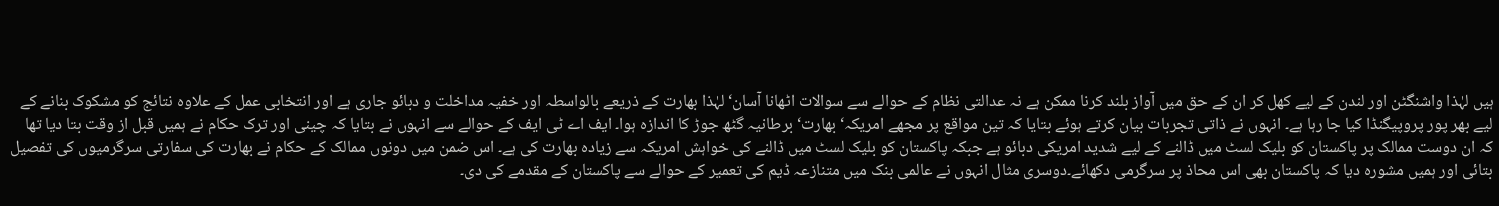ہیں لہٰذا واشنگٹن اور لندن کے لیے کھل کر ان کے حق میں آواز بلند کرنا ممکن ہے نہ عدالتی نظام کے حوالے سے سوالات اٹھانا آسان‘ لہٰذا بھارت کے ذریعے بالواسطہ اور خفیہ مداخلت و دبائو جاری ہے اور انتخابی عمل کے علاوہ نتائج کو مشکوک بنانے کے لیے بھر پور پروپیگنڈا کیا جا رہا ہے۔ انہوں نے ذاتی تجربات بیان کرتے ہوئے بتایا کہ تین مواقع پر مجھے امریکہ‘ بھارت‘ برطانیہ گٹھ جوڑ کا اندازہ ہوا۔ ایف اے ٹی ایف کے حوالے سے انہوں نے بتایا کہ چینی اور ترک حکام نے ہمیں قبل از وقت بتا دیا تھا کہ ان دوست ممالک پر پاکستان کو بلیک لسٹ میں ڈالنے کے لیے شدید امریکی دبائو ہے جبکہ پاکستان کو بلیک لسٹ میں ڈالنے کی خواہش امریکہ سے زیادہ بھارت کی ہے۔ اس ضمن میں دونوں ممالک کے حکام نے بھارت کی سفارتی سرگرمیوں کی تفصیل بتائی اور ہمیں مشورہ دیا کہ پاکستان بھی اس محاذ پر سرگرمی دکھائے۔دوسری مثال انہوں نے عالمی بنک میں متنازعہ ڈیم کی تعمیر کے حوالے سے پاکستان کے مقدمے کی دی۔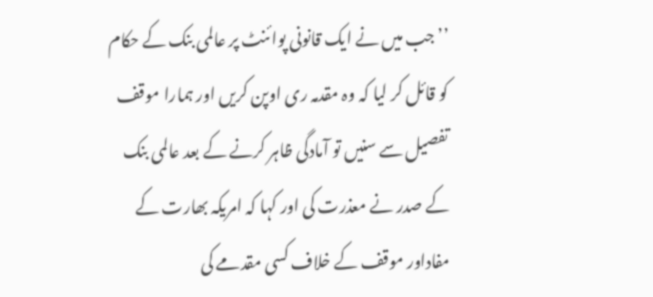’’جب میں نے ایک قانونی پوائنٹ پر عالمی بنک کے حکام کو قائل کر لیا کہ وہ مقدمہ ری اوپن کریں اور ہمارا موقف تفصیل سے سنیں تو آمادگی ظاہر کرنے کے بعد عالمی بنک کے صدر نے معذرت کی اور کہا کہ امریکہ بھارت کے مفاداور موقف کے خلاف کسی مقدمے کی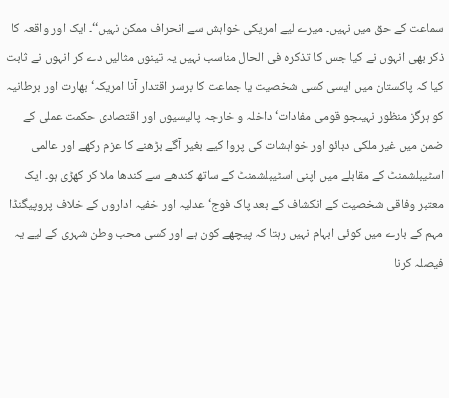سماعت کے حق میں نہیں۔ میرے لیے امریکی خواہش سے انحراف ممکن نہیں‘‘۔ ایک اور واقعہ کا ذکر بھی انہوں نے کیا جس کا تذکرہ فی الحال مناسب نہیں یہ تینوں مثالیں دے کر انہوں نے ثابت کیا کہ پاکستان میں ایسی کسی شخصیت یا جماعت کا برسر اقتدار آنا امریکہ‘ بھارت اور برطانیہ کو ہرگز منظور نہیںجو قومی مفادات‘ داخلہ و خارجہ پالیسیوں اور اقتصادی حکمت عملی کے ضمن میں غیر ملکی دبائو اور خواہشات کی پروا کیے بغیر آگے بڑھنے کا عزم رکھے اور عالمی اسٹیبلشمنٹ کے مقابلے میں اپنی اسٹیبلشمنٹ کے ساتھ کندھے سے کندھا ملا کر کھڑی ہو۔ ایک معتبر وفاقی شخصیت کے انکشاف کے بعد پاک فوج‘ عدلیہ اور خفیہ اداروں کے خلاف پروپیگنڈا مہم کے بارے میں کوئی ابہام نہیں رہتا کہ پیچھے کون ہے اور کسی محب وطن شہری کے لیے یہ فیصلہ کرنا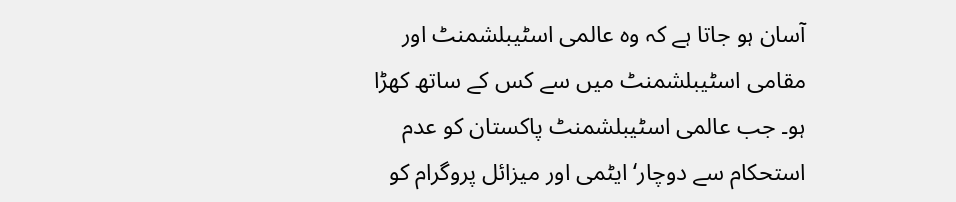آسان ہو جاتا ہے کہ وہ عالمی اسٹیبلشمنٹ اور مقامی اسٹیبلشمنٹ میں سے کس کے ساتھ کھڑا ہو۔ جب عالمی اسٹیبلشمنٹ پاکستان کو عدم استحکام سے دوچار‘ ایٹمی اور میزائل پروگرام کو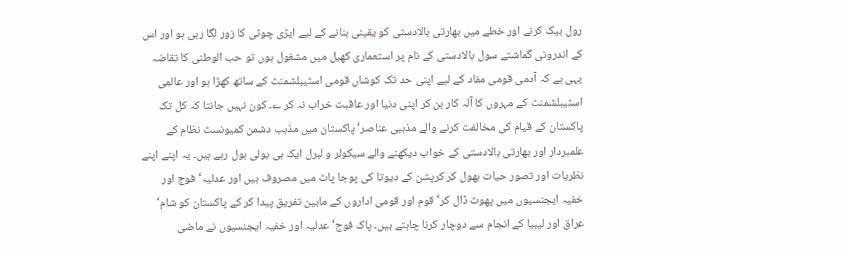رول بیک کرنے اور خطے میں بھارتی بالادستی کو یقینی بنانے کے لیے ایڑی چوٹی کا زور لگا رہی ہو اور اس کے اندرونی گماشتے سول بالادستی کے نام پر استعماری کھیل میں مشغول ہوں تو حب الوطنی کا تقاضہ یہی ہے کہ آدمی قومی مفاد کے لیے اپنی حد تک کوشاں قومی اسٹیبلشمنٹ کے ساتھ کھڑا ہو اور عالمی اسٹیبلشمنٹ کے مہروں کا آلہ کار بن کر اپنی دنیا اور عاقبت خراب نہ کر ے۔ کون نہیں جانتا کہ کل تک پاکستان کے قیام کی مخالفت کرنے والے مذہبی عناصر‘ پاکستان میں مذہب دشمن کمیونسٹ نظام کے علمبردار اور بھارتی بالادستی کے خواب دیکھنے والے سیکولر و لبرل ایک ہی بولی بول رہے ہیں۔ یہ اپنے اپنے نظریات اور تصور حیات بھول کر کرپشن کے دیوتا کی پوجا پاٹ میں مصروف ہیں اور عدلیہ‘ فوج اور خفیہ ایجنسیوں میں پھوٹ ڈال کر‘ قوم اور قومی اداروں کے مابین تفریق پیدا کر کے پاکستان کو شام‘ عراق اور لیبیا کے انجام سے دوچار کرنا چاہتے ہیں۔ پاک فوج‘ عدلیہ اور خفیہ ایجنسیوں نے ماضی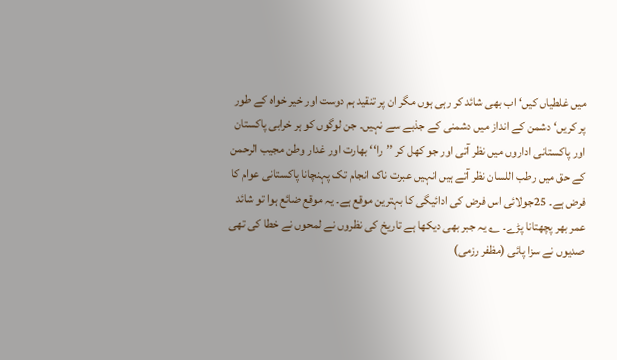میں غلطیاں کیں‘ اب بھی شائد کر رہی ہوں مگر ان پر تنقید ہم دوست اور خیر خواہ کے طور پر کریں‘ دشمن کے انداز میں دشمنی کے جذبے سے نہیں۔ جن لوگوں کو ہر خرابی پاکستان اور پاکستانی اداروں میں نظر آتی اور جو کھل کر ’’را‘‘ بھارت اور غدار وطن مجیب الرحمن کے حق میں رطب اللسان نظر آتے ہیں انہیں عبرت ناک انجام تک پہنچانا پاکستانی عوام کا فرض ہے۔ 25جولائی اس فرض کی ادائیگی کا بہترین موقع ہے۔ یہ موقع ضائع ہوا تو شائد عمر بھر پچھتانا پڑے۔ ؎ یہ جبر بھی دیکھا ہے تاریخ کی نظروں نے لمحوں نے خطا کی تھی صدیوں نے سزا پائی (مظفر رزمی)